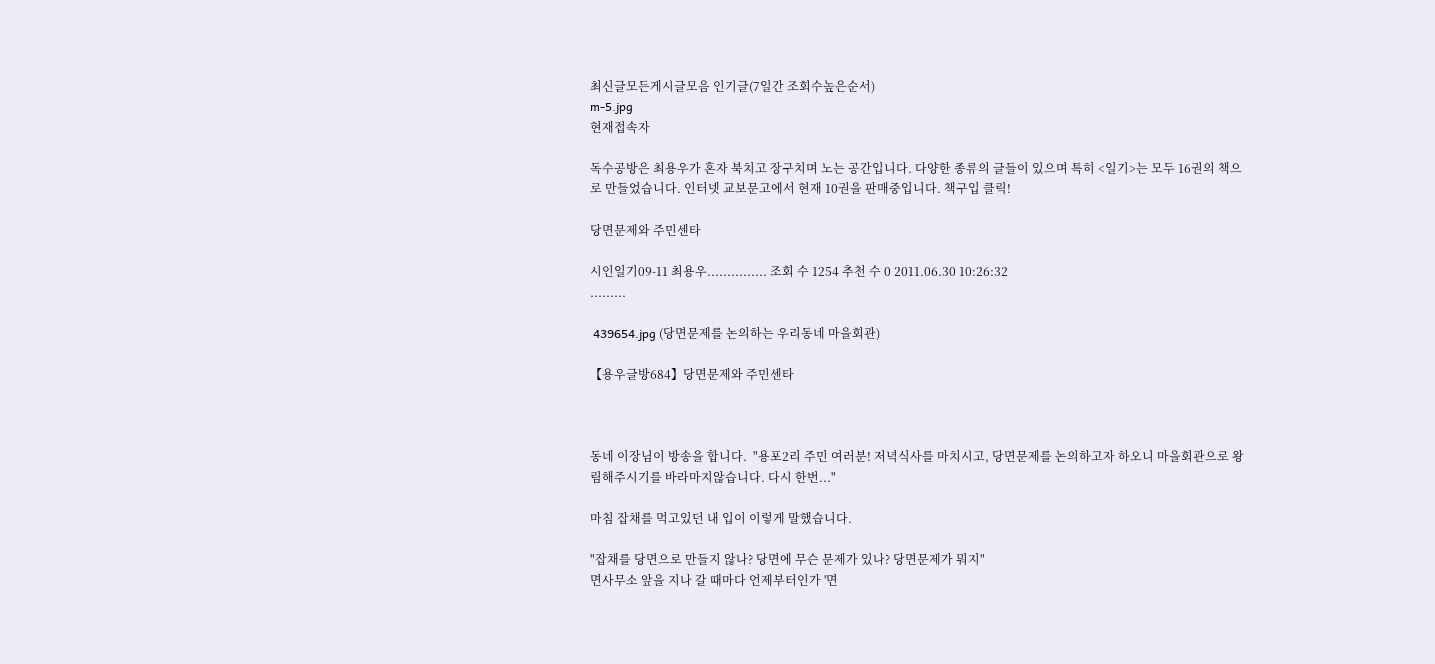최신글모든게시글모음 인기글(7일간 조회수높은순서)
m-5.jpg
현재접속자

독수공방은 최용우가 혼자 북치고 장구치며 노는 공간입니다. 다양한 종류의 글들이 있으며 특히 <일기>는 모두 16권의 책으로 만들었습니다. 인터넷 교보문고에서 현재 10권을 판매중입니다. 책구입 클릭!

당면문제와 주민센타

시인일기09-11 최용우............... 조회 수 1254 추천 수 0 2011.06.30 10:26:32
.........

 439654.jpg (당면문제를 논의하는 우리동네 마을회관)

【용우글방684】당면문제와 주민센타



동네 이장님이 방송을 합니다.  "용포2리 주민 여러분! 저녁식사를 마치시고, 당면문제를 논의하고자 하오니 마을회관으로 왕림해주시기를 바라마지않습니다. 다시 한번..."

마침 잡채를 먹고있던 내 입이 이렇게 말했습니다.

"잡채를 당면으로 만들지 않나? 당면에 무슨 문제가 있나? 당면문제가 뭐지"
면사무소 앞을 지나 갈 때마다 언제부터인가 '면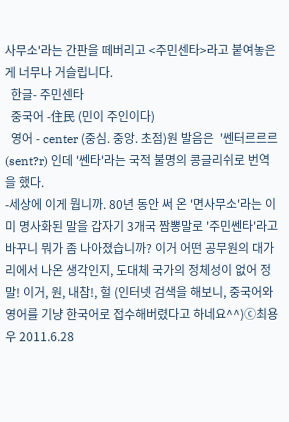사무소'라는 간판을 떼버리고 <주민센타>라고 붙여놓은 게 너무나 거슬립니다.
  한글- 주민센타
  중국어 -住民 (민이 주인이다)
  영어 - center (중심. 중앙. 초점)원 발음은  '쎈터르르르(sent?r) 인데 '쎈타'라는 국적 불명의 콩글리쉬로 번역을 했다.
-세상에 이게 뭡니까. 80년 동안 써 온 '면사무소'라는 이미 명사화된 말을 갑자기 3개국 짬뽕말로 '주민쎈타'라고 바꾸니 뭐가 좀 나아졌습니까? 이거 어떤 공무원의 대가리에서 나온 생각인지, 도대체 국가의 정체성이 없어 정말! 이거, 원, 내참!, 헐 (인터넷 검색을 해보니, 중국어와 영어를 기냥 한국어로 접수해버렸다고 하네요^^)ⓒ최용우 2011.6.28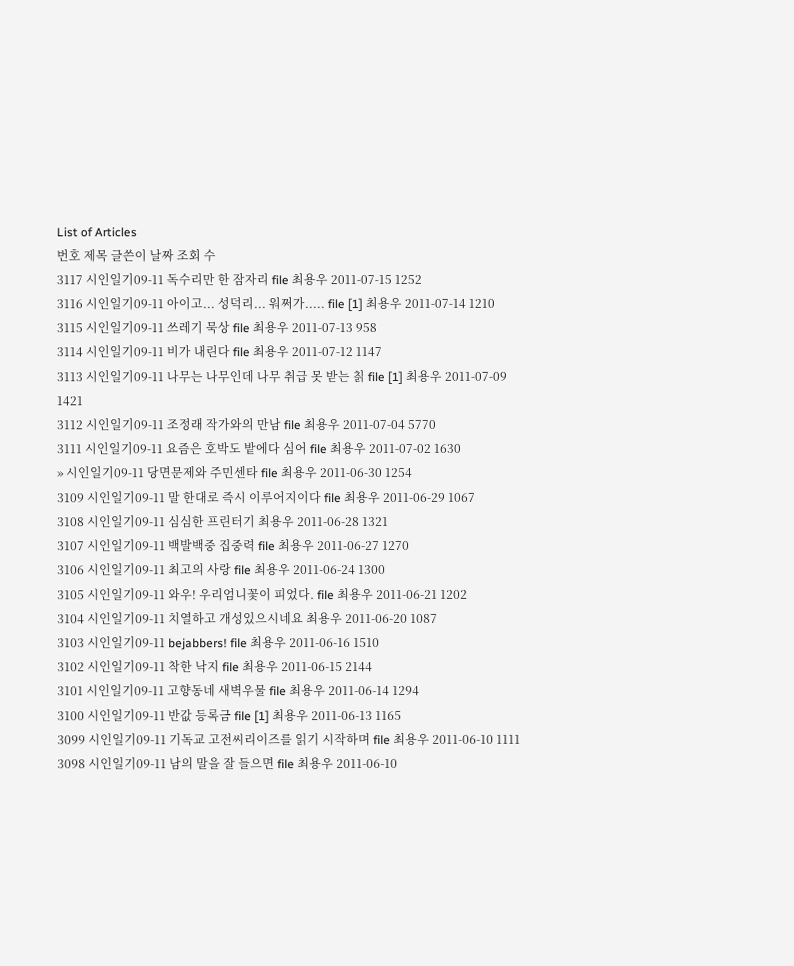List of Articles
번호 제목 글쓴이 날짜 조회 수
3117 시인일기09-11 독수리만 한 잠자리 file 최용우 2011-07-15 1252
3116 시인일기09-11 아이고... 성덕리... 워쩌가..... file [1] 최용우 2011-07-14 1210
3115 시인일기09-11 쓰레기 묵상 file 최용우 2011-07-13 958
3114 시인일기09-11 비가 내린다 file 최용우 2011-07-12 1147
3113 시인일기09-11 나무는 나무인데 나무 취급 못 받는 칡 file [1] 최용우 2011-07-09 1421
3112 시인일기09-11 조정래 작가와의 만남 file 최용우 2011-07-04 5770
3111 시인일기09-11 요즘은 호박도 밭에다 심어 file 최용우 2011-07-02 1630
» 시인일기09-11 당면문제와 주민센타 file 최용우 2011-06-30 1254
3109 시인일기09-11 말 한대로 즉시 이루어지이다 file 최용우 2011-06-29 1067
3108 시인일기09-11 심심한 프린터기 최용우 2011-06-28 1321
3107 시인일기09-11 백발백중 집중력 file 최용우 2011-06-27 1270
3106 시인일기09-11 최고의 사랑 file 최용우 2011-06-24 1300
3105 시인일기09-11 와우! 우리엄니꽃이 피었다. file 최용우 2011-06-21 1202
3104 시인일기09-11 치열하고 개성있으시네요 최용우 2011-06-20 1087
3103 시인일기09-11 bejabbers! file 최용우 2011-06-16 1510
3102 시인일기09-11 착한 낙지 file 최용우 2011-06-15 2144
3101 시인일기09-11 고향동네 새벽우물 file 최용우 2011-06-14 1294
3100 시인일기09-11 반값 등록금 file [1] 최용우 2011-06-13 1165
3099 시인일기09-11 기독교 고전씨리이즈를 읽기 시작하며 file 최용우 2011-06-10 1111
3098 시인일기09-11 남의 말을 잘 들으면 file 최용우 2011-06-10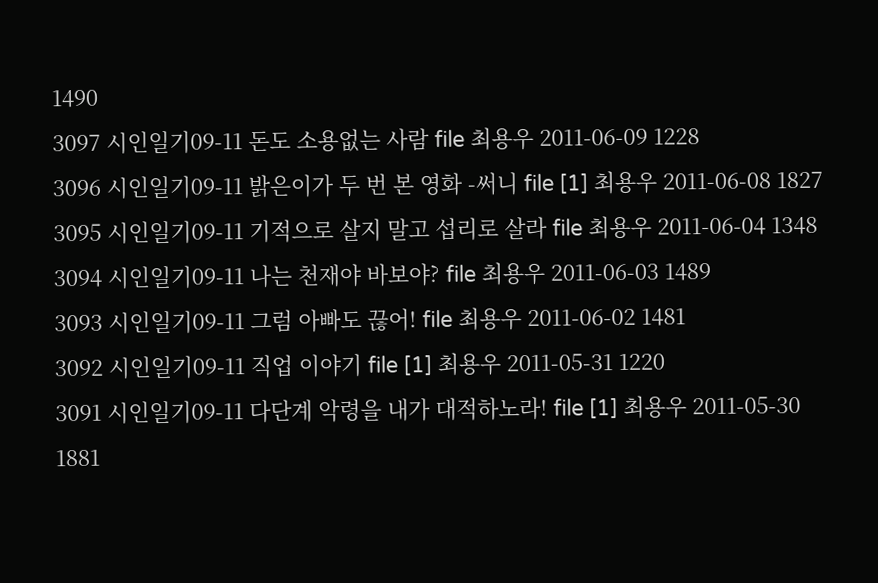1490
3097 시인일기09-11 돈도 소용없는 사람 file 최용우 2011-06-09 1228
3096 시인일기09-11 밝은이가 두 번 본 영화 -써니 file [1] 최용우 2011-06-08 1827
3095 시인일기09-11 기적으로 살지 말고 섭리로 살라 file 최용우 2011-06-04 1348
3094 시인일기09-11 나는 천재야 바보야? file 최용우 2011-06-03 1489
3093 시인일기09-11 그럼 아빠도 끊어! file 최용우 2011-06-02 1481
3092 시인일기09-11 직업 이야기 file [1] 최용우 2011-05-31 1220
3091 시인일기09-11 다단계 악령을 내가 대적하노라! file [1] 최용우 2011-05-30 1881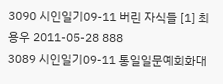3090 시인일기09-11 버린 자식들 [1] 최용우 2011-05-28 888
3089 시인일기09-11 통일일문예회화대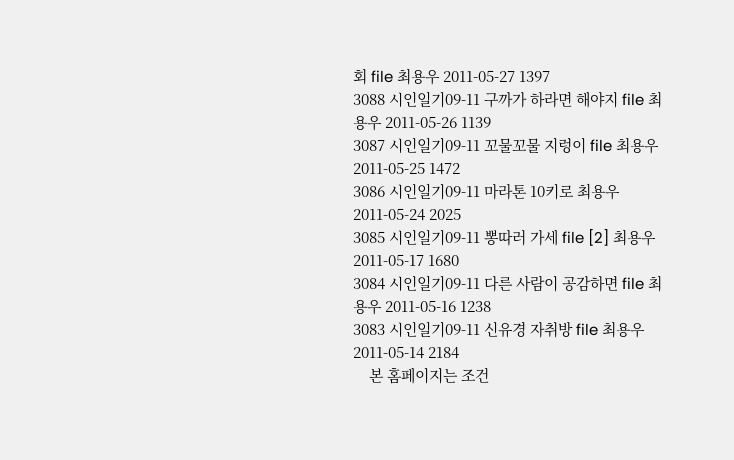회 file 최용우 2011-05-27 1397
3088 시인일기09-11 구까가 하라면 해야지 file 최용우 2011-05-26 1139
3087 시인일기09-11 꼬물꼬물 지렁이 file 최용우 2011-05-25 1472
3086 시인일기09-11 마라톤 10키로 최용우 2011-05-24 2025
3085 시인일기09-11 뽕따러 가세 file [2] 최용우 2011-05-17 1680
3084 시인일기09-11 다른 사람이 공감하면 file 최용우 2011-05-16 1238
3083 시인일기09-11 신유경 자취방 file 최용우 2011-05-14 2184
    본 홈페이지는 조건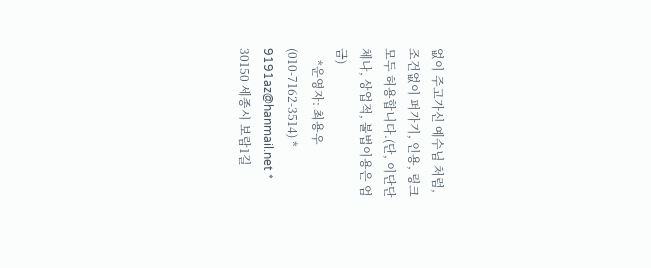없이 주고가신 예수님 처럼, 조건없이 퍼가기, 인용, 링크 모두 허용합니다.(단, 이단단체나, 상업적, 불법이용은 엄금)
    *운영자: 최용우 (010-7162-3514) * 9191az@hanmail.net * 30150 세종시 보람1길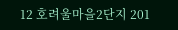12 호려울마을2단지 201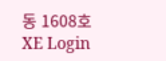동 1608호
XE Login